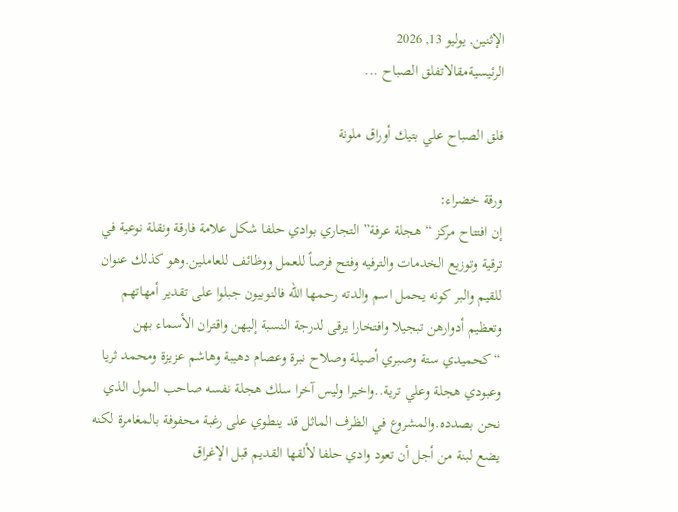الإثنين, يوليو 13, 2026
الرئيسيةمقالاتفلق الصباح ...

فلق الصباح علي بتيك أوراق ملونة

ورقة خضراء:
إن افتتاح مركز “هجلة عرفة” التجاري بوادي حلفا شكل علامة فارقة ونقلة نوعية في ترقية وتوزيع الخدمات والترفيه وفتح فرصاً للعمل ووظائف للعاملين.وهو كذلك عنوان للقيم والبر كونه يحمل اسم والدته رحمها الله فالنوبيون جبلوا على تقدير أمهاتهم وتعظيم أدوارهن تبجيلا وافتخارا يرقى لدرجة النسبة إليهن واقتران الأسماء بهن “كحميدي ستة وصبري أصيلة وصلاح نبرة وعصام دهيبة وهاشم عزيزة ومحمد ثريا وعبودي هجلة وعلي ترية..واخيرا وليس آخرا سلك هجلة نفسه صاحب المول الذي نحن بصدده.والمشروع في الظرف الماثل قد ينطوي على رغبة محفوفة بالمغامرة لكنه يضع لبنة من أجل أن تعود وادي حلفا لألقها القديم قبل الإغراق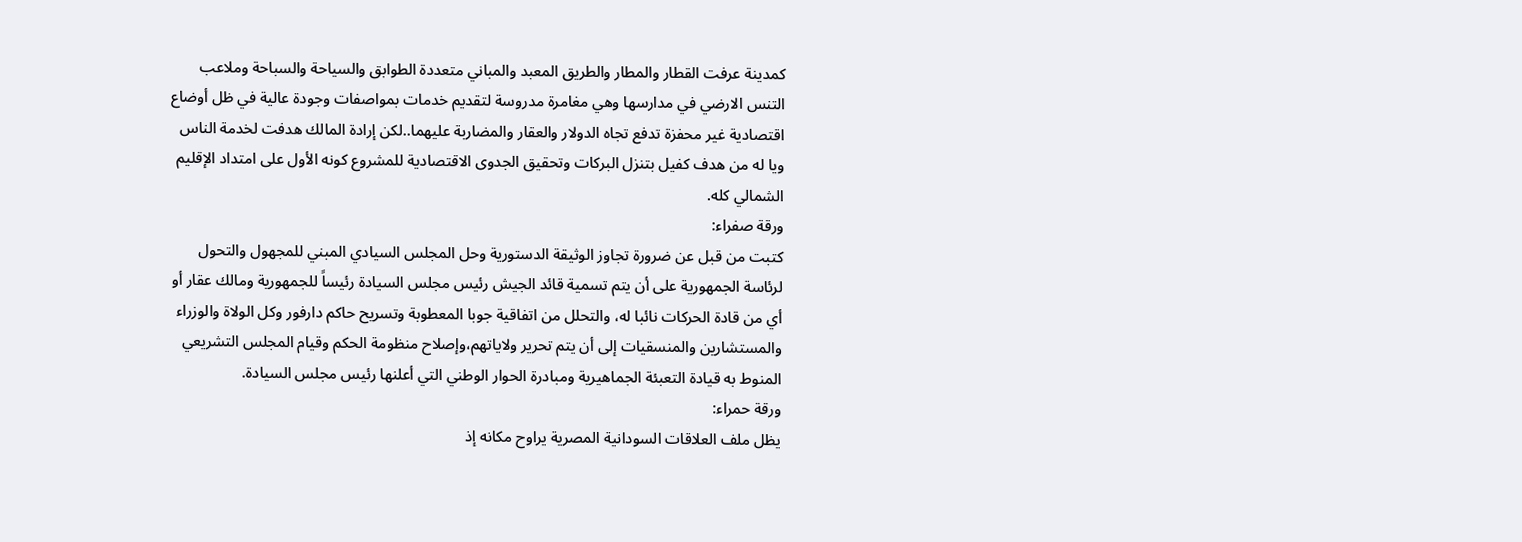كمدينة عرفت القطار والمطار والطريق المعبد والمباني متعددة الطوابق والسياحة والسباحة وملاعب التنس الارضي في مدارسها وهي مغامرة مدروسة لتقديم خدمات بمواصفات وجودة عالية في ظل أوضاع اقتصادية غير محفزة تدفع تجاه الدولار والعقار والمضاربة عليهما..لكن إرادة المالك هدفت لخدمة الناس ويا له من هدف كفيل بتنزل البركات وتحقيق الجدوى الاقتصادية للمشروع كونه الأول على امتداد الإقليم الشمالي كله.
ورقة صفراء:
كتبت من قبل عن ضرورة تجاوز الوثيقة الدستورية وحل المجلس السيادي المبني للمجهول والتحول لرئاسة الجمهورية على أن يتم تسمية قائد الجيش رئيس مجلس السيادة رئيساً للجمهورية ومالك عقار أو أي من قادة الحركات نائبا له، والتحلل من اتفاقية جوبا المعطوبة وتسريح حاكم دارفور وكل الولاة والوزراء والمستشارين والمنسقيات إلى أن يتم تحرير ولاياتهم،وإصلاح منظومة الحكم وقيام المجلس التشريعي المنوط به قيادة التعبئة الجماهيرية ومبادرة الحوار الوطني التي أعلنها رئيس مجلس السيادة.
ورقة حمراء:
يظل ملف العلاقات السودانية المصرية يراوح مكانه إذ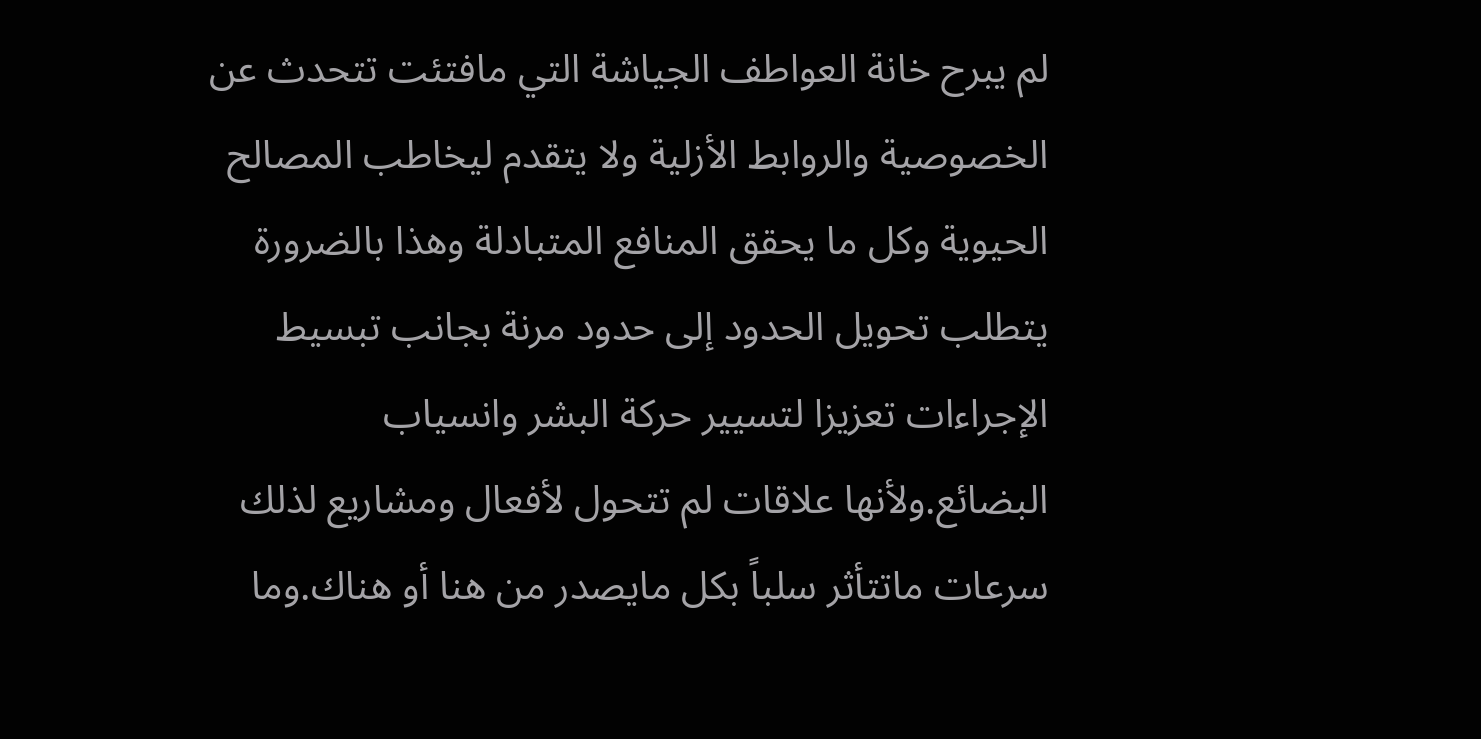لم يبرح خانة العواطف الجياشة التي مافتئت تتحدث عن الخصوصية والروابط الأزلية ولا يتقدم ليخاطب المصالح الحيوية وكل ما يحقق المنافع المتبادلة وهذا بالضرورة يتطلب تحويل الحدود إلى حدود مرنة بجانب تبسيط الإجراءات تعزيزا لتسيير حركة البشر وانسياب البضائع.ولأنها علاقات لم تتحول لأفعال ومشاريع لذلك سرعات ماتتأثر سلباً بكل مايصدر من هنا أو هناك.وما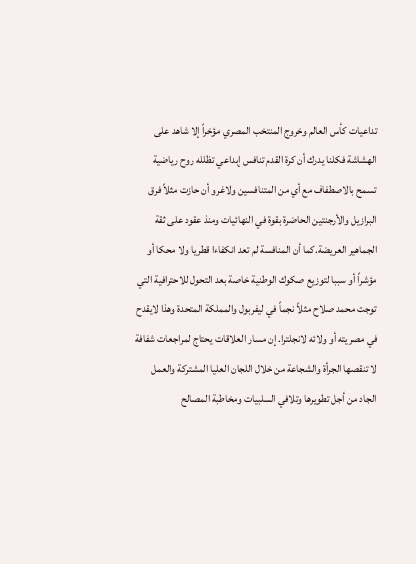تداعيات كأس العالم وخروج المنتخب المصري مؤخراً إلا شاهد على الهشاشة فكلنا يدرك أن كرة القدم تنافس إبداعي تظلله روح رياضية تسمح بالاصطفاف مع أي من المتنافسين ولاغرو أن حازت مثلاً فرق البرازيل والأرجنتين الحاضرة بقوة في النهائيات ومنذ عقود على ثقة الجماهير العريضة.كما أن المنافسة لم تعد انكفاءا قطريا ولا محكا أو مؤشراً أو سببا لتوزيع صكوك الوطنية خاصة بعد التحول للاحترافية التي توجت محمد صلاح مثلاً نجماً في ليفربول والمملكة المتحدة وهذا لايقدح في مصريته أو ولائه لانجلترا. إن مسار العلاقات يحتاج لمراجعات شفافة لا تنقصها الجرأة والشجاعة من خلال اللجان العليا المشتركة والعمل الجاد من أجل تطويرها وتلافي السلبيات ومخاطبة المصالح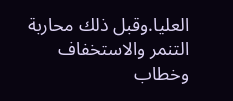العليا.وقبل ذلك محاربة التنمر والاستخفاف وخطاب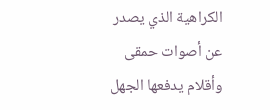الكراهية الذي يصدر عن أصوات حمقى وأقلام يدفعها الجهل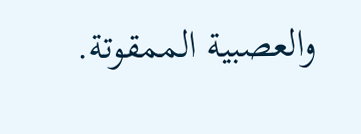والعصبية الممقوتة.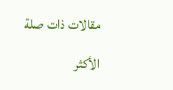مقالات ذات صلة

الأكثر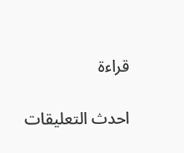قراءة

احدث التعليقات